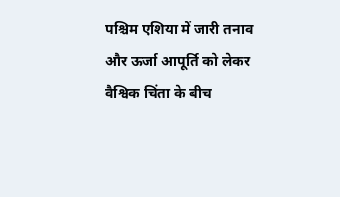पश्चिम एशिया में जारी तनाव और ऊर्जा आपूर्ति को लेकर वैश्विक चिंता के बीच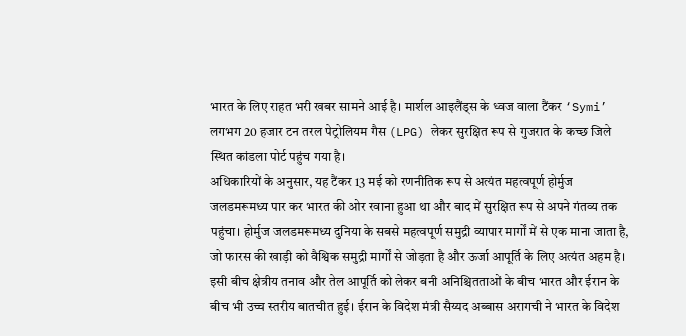भारत के लिए राहत भरी खबर सामने आई है। मार्शल आइलैंड्स के ध्वज वाला टैंकर ‘Symi’ लगभग 20 हजार टन तरल पेट्रोलियम गैस (LPG) लेकर सुरक्षित रूप से गुजरात के कच्छ जिले स्थित कांडला पोर्ट पहुंच गया है।
अधिकारियों के अनुसार, यह टैंकर 13 मई को रणनीतिक रूप से अत्यंत महत्वपूर्ण होर्मुज जलडमरूमध्य पार कर भारत की ओर रवाना हुआ था और बाद में सुरक्षित रूप से अपने गंतव्य तक पहुंचा। होर्मुज जलडमरूमध्य दुनिया के सबसे महत्वपूर्ण समुद्री व्यापार मार्गों में से एक माना जाता है, जो फारस की खाड़ी को वैश्विक समुद्री मार्गों से जोड़ता है और ऊर्जा आपूर्ति के लिए अत्यंत अहम है। इसी बीच क्षेत्रीय तनाव और तेल आपूर्ति को लेकर बनी अनिश्चितताओं के बीच भारत और ईरान के बीच भी उच्च स्तरीय बातचीत हुई। ईरान के विदेश मंत्री सैय्यद अब्बास अरागची ने भारत के विदेश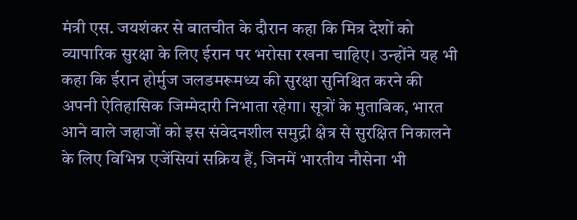मंत्री एस. जयशंकर से बातचीत के दौरान कहा कि मित्र देशों को व्यापारिक सुरक्षा के लिए ईरान पर भरोसा रखना चाहिए। उन्होंने यह भी कहा कि ईरान होर्मुज जलडमरूमध्य की सुरक्षा सुनिश्चित करने की अपनी ऐतिहासिक जिम्मेदारी निभाता रहेगा। सूत्रों के मुताबिक, भारत आने वाले जहाजों को इस संवेदनशील समुद्री क्षेत्र से सुरक्षित निकालने के लिए विभिन्न एजेंसियां सक्रिय हैं, जिनमें भारतीय नौसेना भी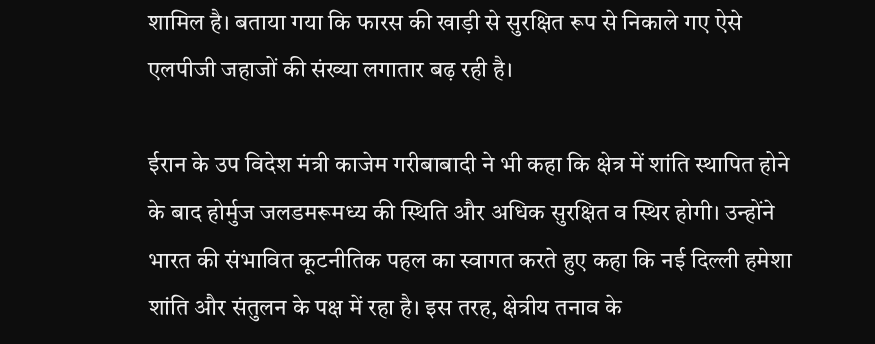शामिल है। बताया गया कि फारस की खाड़ी से सुरक्षित रूप से निकाले गए ऐसे एलपीजी जहाजों की संख्या लगातार बढ़ रही है।

ईरान के उप विदेश मंत्री काजेम गरीबाबादी ने भी कहा कि क्षेत्र में शांति स्थापित होने के बाद होर्मुज जलडमरूमध्य की स्थिति और अधिक सुरक्षित व स्थिर होगी। उन्होंने भारत की संभावित कूटनीतिक पहल का स्वागत करते हुए कहा कि नई दिल्ली हमेशा शांति और संतुलन के पक्ष में रहा है। इस तरह, क्षेत्रीय तनाव के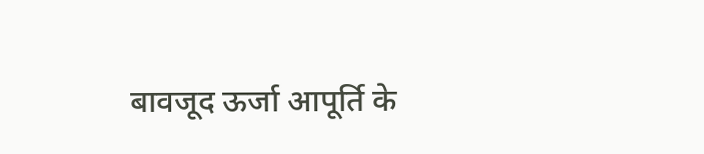बावजूद ऊर्जा आपूर्ति के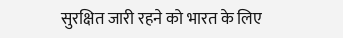सुरक्षित जारी रहने को भारत के लिए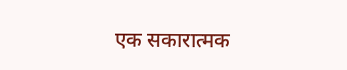एक सकारात्मक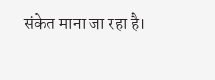संकेत माना जा रहा है।